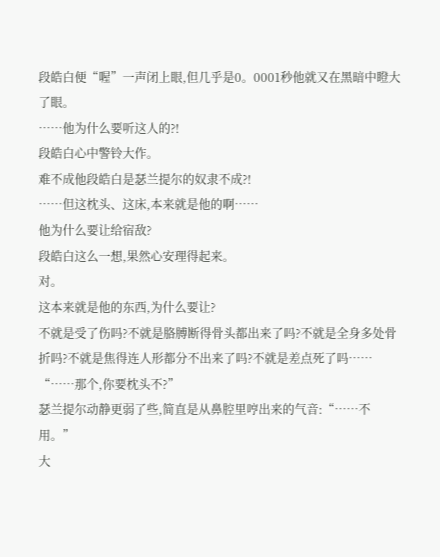段皓白便“喔”一声闭上眼,但几乎是0。0001秒他就又在黑暗中瞪大了眼。
……他为什么要听这人的?!
段皓白心中警铃大作。
难不成他段皓白是瑟兰提尔的奴隶不成?!
……但这枕头、这床,本来就是他的啊……
他为什么要让给宿敌?
段皓白这么一想,果然心安理得起来。
对。
这本来就是他的东西,为什么要让?
不就是受了伤吗?不就是胳膊断得骨头都出来了吗?不就是全身多处骨折吗?不就是焦得连人形都分不出来了吗?不就是差点死了吗……
“……那个,你要枕头不?”
瑟兰提尔动静更弱了些,简直是从鼻腔里哼出来的气音:“……不用。”
大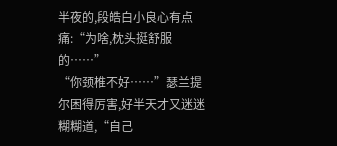半夜的,段皓白小良心有点痛:“为啥,枕头挺舒服的……”
“你颈椎不好……”瑟兰提尔困得厉害,好半天才又迷迷糊糊道,“自己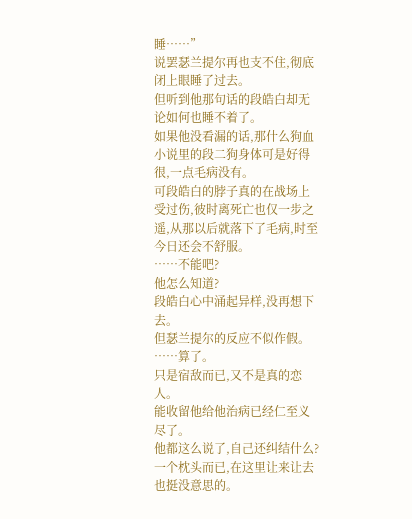睡……”
说罢瑟兰提尔再也支不住,彻底闭上眼睡了过去。
但听到他那句话的段皓白却无论如何也睡不着了。
如果他没看漏的话,那什么狗血小说里的段二狗身体可是好得很,一点毛病没有。
可段皓白的脖子真的在战场上受过伤,彼时离死亡也仅一步之遥,从那以后就落下了毛病,时至今日还会不舒服。
……不能吧?
他怎么知道?
段皓白心中涌起异样,没再想下去。
但瑟兰提尔的反应不似作假。
……算了。
只是宿敌而已,又不是真的恋人。
能收留他给他治病已经仁至义尽了。
他都这么说了,自己还纠结什么?
一个枕头而已,在这里让来让去也挺没意思的。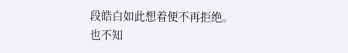段皓白如此想着便不再拒绝。
也不知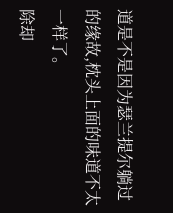道是不是因为瑟兰提尔躺过的缘故,枕头上面的味道不太一样了。
除却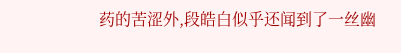药的苦涩外,段皓白似乎还闻到了一丝幽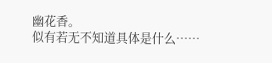幽花香。
似有若无不知道具体是什么……